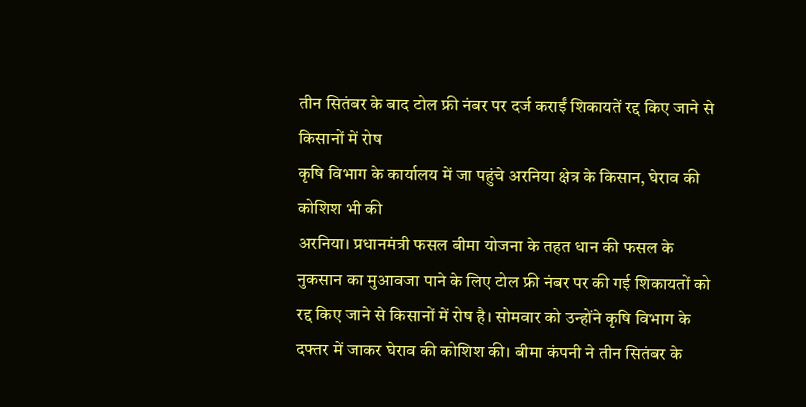तीन सितंबर के बाद टोल फ्री नंबर पर दर्ज कराईं शिकायतें रद्द किए जाने से किसानों में रोष
कृषि विभाग के कार्यालय में जा पहुंचे अरनिया क्षेत्र के किसान, घेराव की कोशिश भी की
अरनिया। प्रधानमंत्री फसल बीमा योजना के तहत धान की फसल के नुकसान का मुआवजा पाने के लिए टोल फ्री नंबर पर की गई शिकायतों को रद्द किए जाने से किसानों में रोष है। सोमवार को उन्होंने कृषि विभाग के दफ्तर में जाकर घेराव की कोशिश की। बीमा कंपनी ने तीन सितंबर के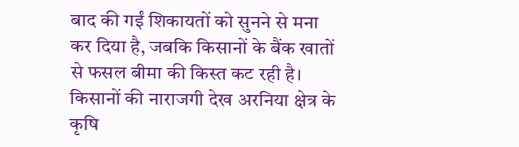बाद की गईं शिकायतों को सुनने से मना कर दिया है, जबकि किसानों के बैंक खातों से फसल बीमा की किस्त कट रही है।
किसानों की नाराजगी देख अरनिया क्षेत्र के कृषि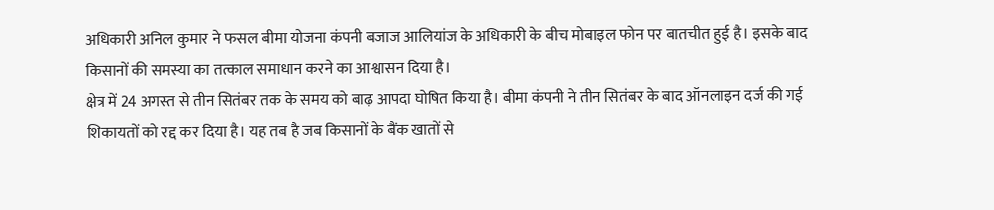अधिकारी अनिल कुमार ने फसल बीमा योजना कंपनी बजाज आलियांज के अधिकारी के बीच मोबाइल फोन पर बातचीत हुई है। इसके बाद किसानों की समस्या का तत्काल समाधान करने का आश्वासन दिया है।
क्षेत्र में 24 अगस्त से तीन सितंबर तक के समय को बाढ़ आपदा घोषित किया है। बीमा कंपनी ने तीन सितंबर के बाद ऑनलाइन दर्ज की गई शिकायतों को रद्द कर दिया है। यह तब है जब किसानों के बैंक खातों से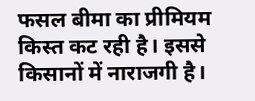फसल बीमा का प्रीमियम किस्त कट रही है। इससे किसानों में नाराजगी है।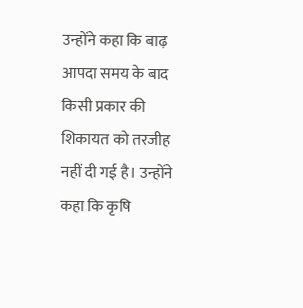उन्होंने कहा कि बाढ़ आपदा समय के बाद किसी प्रकार की शिकायत को तरजीह नहीं दी गई है। उन्होंने कहा कि कृषि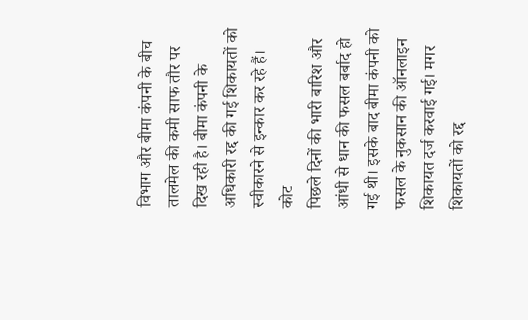विभाग और बीमा कंपनी के बीच तालमेल की कमी साफ तौर पर दिख रही है। बीमा कंपनी के अधिकारी रद्द की गई शिकायतों को स्वीकारने से इन्कार कर रहे हैं।
कोट
पिछले दिनों की भारी बारिश और आंधी से धान की फसल बर्बाद हो गई थी। इसके बाद बीमा कंपनी को फसल के नुकसान की ऑनलाइन शिकायत दर्ज करवाई गई। मगर शिकायतों को रद्द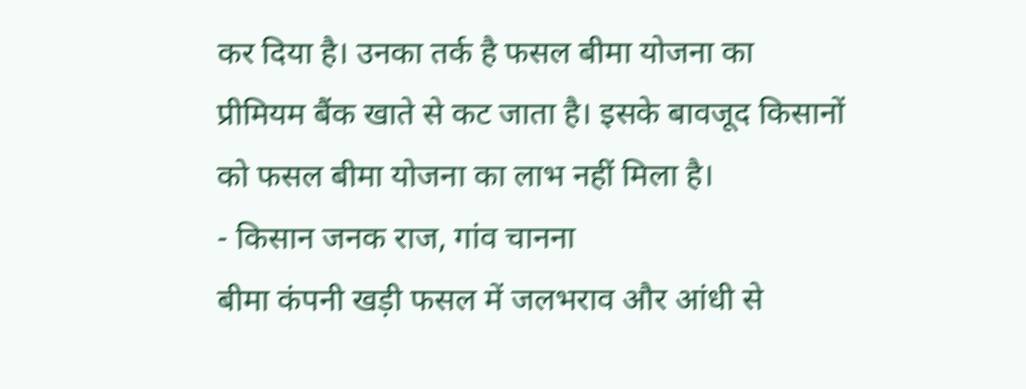कर दिया है। उनका तर्क है फसल बीमा योजना का प्रीमियम बैंक खाते से कट जाता है। इसके बावजूद किसानों को फसल बीमा योजना का लाभ नहीं मिला है।
- किसान जनक राज, गांव चानना
बीमा कंपनी खड़ी फसल में जलभराव और आंधी से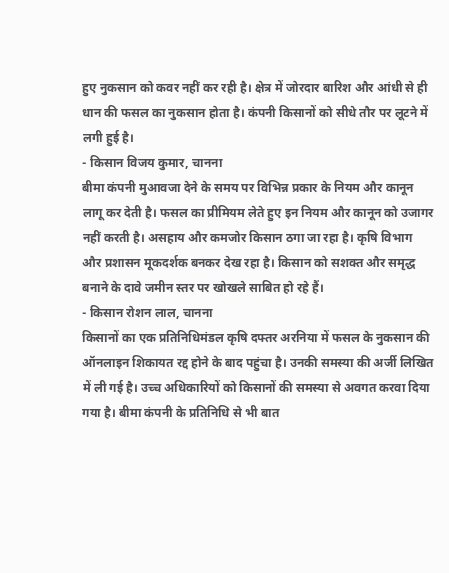हुए नुकसान को कवर नहीं कर रही है। क्षेत्र में जोरदार बारिश और आंधी से ही धान की फसल का नुकसान होता है। कंपनी किसानों को सीधे तौर पर लूटने में लगी हुई है।
- किसान विजय कुमार, चानना
बीमा कंपनी मुआवजा देने के समय पर विभिन्न प्रकार के नियम और कानून लागू कर देती है। फसल का प्रीमियम लेते हुए इन नियम और कानून को उजागर नहीं करती है। असहाय और कमजोर किसान ठगा जा रहा है। कृषि विभाग और प्रशासन मूकदर्शक बनकर देख रहा है। किसान को सशक्त और समृद्ध बनाने के दावे जमीन स्तर पर खोखले साबित हो रहे हैं।
- किसान रोशन लाल, चानना
किसानों का एक प्रतिनिधिमंडल कृषि दफ्तर अरनिया में फसल के नुकसान की ऑनलाइन शिकायत रद्द होने के बाद पहुंचा है। उनकी समस्या की अर्जी लिखित में ली गई है। उच्च अधिकारियों को किसानों की समस्या से अवगत करवा दिया गया है। बीमा कंपनी के प्रतिनिधि से भी बात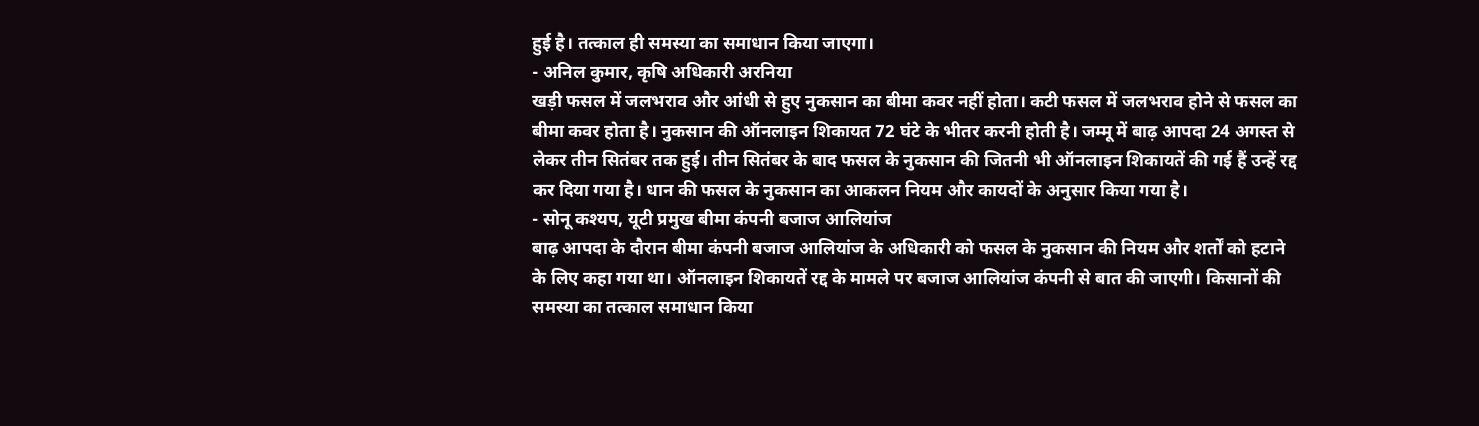हुई है। तत्काल ही समस्या का समाधान किया जाएगा।
- अनिल कुमार, कृषि अधिकारी अरनिया
खड़ी फसल में जलभराव और आंधी से हुए नुकसान का बीमा कवर नहीं होता। कटी फसल में जलभराव होने से फसल का बीमा कवर होता है। नुकसान की ऑनलाइन शिकायत 72 घंटे के भीतर करनी होती है। जम्मू में बाढ़ आपदा 24 अगस्त से लेकर तीन सितंबर तक हुई। तीन सितंबर के बाद फसल के नुकसान की जितनी भी ऑनलाइन शिकायतें की गई हैं उन्हें रद्द कर दिया गया है। धान की फसल के नुकसान का आकलन नियम और कायदों के अनुसार किया गया है।
- सोनू कश्यप, यूटी प्रमुख बीमा कंपनी बजाज आलियांज
बाढ़ आपदा के दौरान बीमा कंपनी बजाज आलियांज के अधिकारी को फसल के नुकसान की नियम और शर्तों को हटाने के लिए कहा गया था। ऑनलाइन शिकायतें रद्द के मामले पर बजाज आलियांज कंपनी से बात की जाएगी। किसानों की समस्या का तत्काल समाधान किया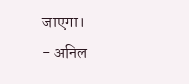जाएगा।
- अनिल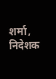शर्मा, निदेशक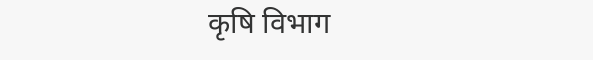कृषि विभाग